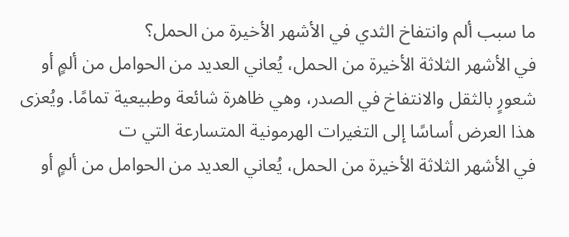ما سبب ألم وانتفاخ الثدي في الأشهر الأخيرة من الحمل؟
في الأشهر الثلاثة الأخيرة من الحمل، يُعاني العديد من الحوامل من ألمٍ أو شعورٍ بالثقل والانتفاخ في الصدر، وهي ظاهرة شائعة وطبيعية تمامًا. ويُعزى هذا العرض أساسًا إلى التغيرات الهرمونية المتسارعة التي ت
في الأشهر الثلاثة الأخيرة من الحمل، يُعاني العديد من الحوامل من ألمٍ أو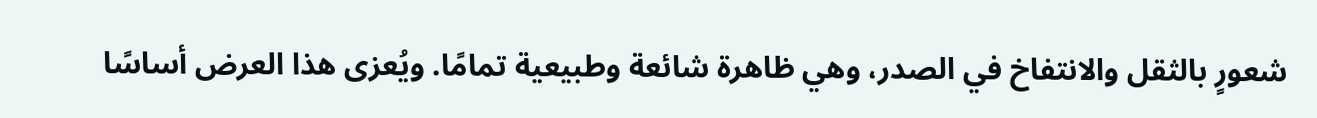شعورٍ بالثقل والانتفاخ في الصدر، وهي ظاهرة شائعة وطبيعية تمامًا. ويُعزى هذا العرض أساسًا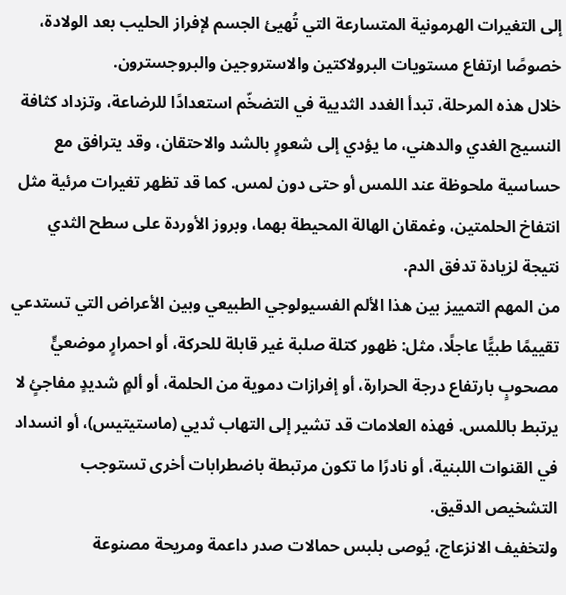إلى التغيرات الهرمونية المتسارعة التي تُهيئ الجسم لإفراز الحليب بعد الولادة، خصوصًا ارتفاع مستويات البرولاكتين والاستروجين والبروجسترون.
خلال هذه المرحلة، تبدأ الغدد الثديية في التضخّم استعدادًا للرضاعة، وتزداد كثافة النسيج الغدي والدهني، ما يؤدي إلى شعورٍ بالشد والاحتقان، وقد يترافق مع حساسية ملحوظة عند اللمس أو حتى دون لمس. كما قد تظهر تغيرات مرئية مثل انتفاخ الحلمتين، وغمقان الهالة المحيطة بهما، وبروز الأوردة على سطح الثدي نتيجة لزيادة تدفق الدم.
من المهم التمييز بين هذا الألم الفسيولوجي الطبيعي وبين الأعراض التي تستدعي تقييمًا طبيًّا عاجلًا، مثل: ظهور كتلة صلبة غير قابلة للحركة، أو احمرارٍ موضعيٍّ مصحوبٍ بارتفاع درجة الحرارة، أو إفرازات دموية من الحلمة، أو ألمٍ شديدٍ مفاجئٍ لا يرتبط باللمس. فهذه العلامات قد تشير إلى التهاب ثديي (ماستيتيس)، أو انسداد في القنوات اللبنية، أو نادرًا ما تكون مرتبطة باضطرابات أخرى تستوجب التشخيص الدقيق.
ولتخفيف الانزعاج، يُوصى بلبس حمالات صدر داعمة ومريحة مصنوعة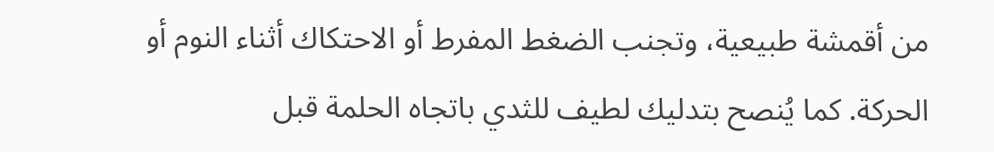من أقمشة طبيعية، وتجنب الضغط المفرط أو الاحتكاك أثناء النوم أو الحركة. كما يُنصح بتدليك لطيف للثدي باتجاه الحلمة قبل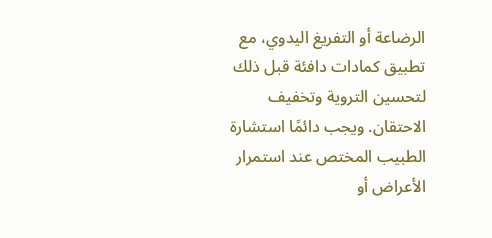الرضاعة أو التفريغ اليدوي، مع تطبيق كمادات دافئة قبل ذلك لتحسين التروية وتخفيف الاحتقان. ويجب دائمًا استشارة الطبيب المختص عند استمرار الأعراض أو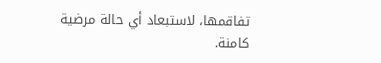تفاقمها، لاستبعاد أي حالة مرضية كامنة.